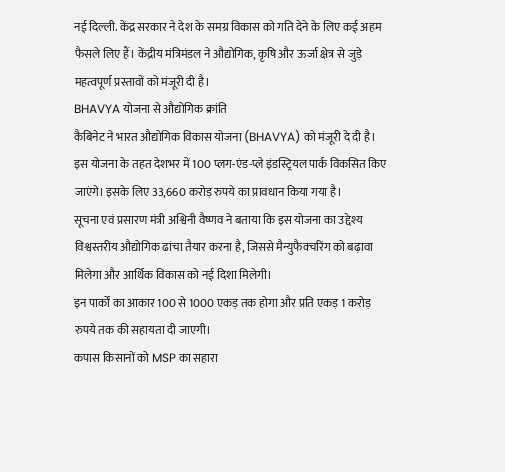नई दिल्ली. केंद्र सरकार ने देश के समग्र विकास को गति देने के लिए कई अहम फैसले लिए हैं। केंद्रीय मंत्रिमंडल ने औद्योगिक, कृषि और ऊर्जा क्षेत्र से जुड़े महत्वपूर्ण प्रस्तावों को मंजूरी दी है।
BHAVYA योजना से औद्योगिक क्रांति
कैबिनेट ने भारत औद्योगिक विकास योजना (BHAVYA) को मंजूरी दे दी है। इस योजना के तहत देशभर में 100 प्लग-एंड-प्ले इंडस्ट्रियल पार्क विकसित किए जाएंगे। इसके लिए 33,660 करोड़ रुपये का प्रावधान किया गया है।
सूचना एवं प्रसारण मंत्री अश्विनी वैष्णव ने बताया कि इस योजना का उद्देश्य विश्वस्तरीय औद्योगिक ढांचा तैयार करना है, जिससे मैन्युफैक्चरिंग को बढ़ावा मिलेगा और आर्थिक विकास को नई दिशा मिलेगी।
इन पार्कों का आकार 100 से 1000 एकड़ तक होगा और प्रति एकड़ 1 करोड़ रुपये तक की सहायता दी जाएगी।
कपास किसानों को MSP का सहारा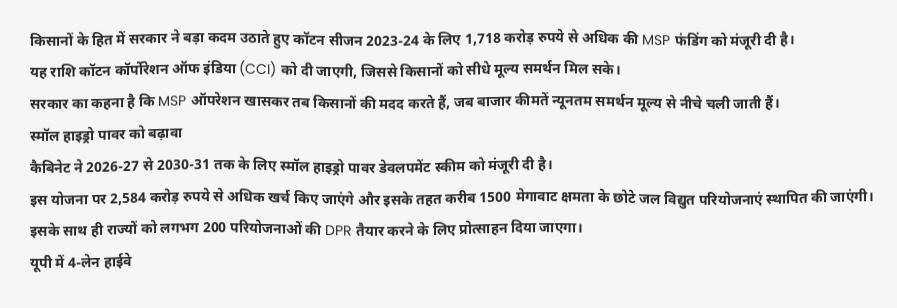किसानों के हित में सरकार ने बड़ा कदम उठाते हुए कॉटन सीजन 2023-24 के लिए 1,718 करोड़ रुपये से अधिक की MSP फंडिंग को मंजूरी दी है।
यह राशि कॉटन कॉर्पोरेशन ऑफ इंडिया (CCI) को दी जाएगी, जिससे किसानों को सीधे मूल्य समर्थन मिल सके।
सरकार का कहना है कि MSP ऑपरेशन खासकर तब किसानों की मदद करते हैं, जब बाजार कीमतें न्यूनतम समर्थन मूल्य से नीचे चली जाती हैं।
स्मॉल हाइड्रो पावर को बढ़ावा
कैबिनेट ने 2026-27 से 2030-31 तक के लिए स्मॉल हाइड्रो पावर डेवलपमेंट स्कीम को मंजूरी दी है।
इस योजना पर 2,584 करोड़ रुपये से अधिक खर्च किए जाएंगे और इसके तहत करीब 1500 मेगावाट क्षमता के छोटे जल विद्युत परियोजनाएं स्थापित की जाएंगी।
इसके साथ ही राज्यों को लगभग 200 परियोजनाओं की DPR तैयार करने के लिए प्रोत्साहन दिया जाएगा।
यूपी में 4-लेन हाईवे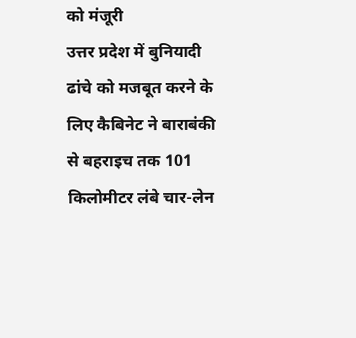को मंजूरी
उत्तर प्रदेश में बुनियादी ढांचे को मजबूत करने के लिए कैबिनेट ने बाराबंकी से बहराइच तक 101 किलोमीटर लंबे चार-लेन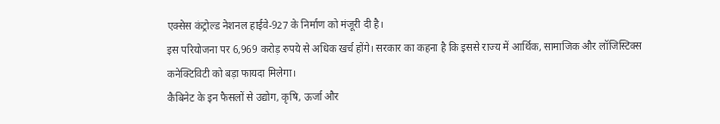एक्सेस कंट्रोल्ड नेशनल हाईवे-927 के निर्माण को मंजूरी दी है।
इस परियोजना पर 6,969 करोड़ रुपये से अधिक खर्च होंगे। सरकार का कहना है कि इससे राज्य में आर्थिक, सामाजिक और लॉजिस्टिक्स कनेक्टिविटी को बड़ा फायदा मिलेगा।
कैबिनेट के इन फैसलों से उद्योग, कृषि, ऊर्जा और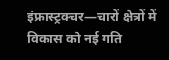इंफ्रास्ट्रक्चर—चारों क्षेत्रों में विकास को नई गति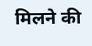मिलने की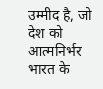उम्मीद है, जो देश को आत्मनिर्भर भारत के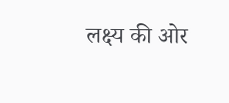लक्ष्य की ओर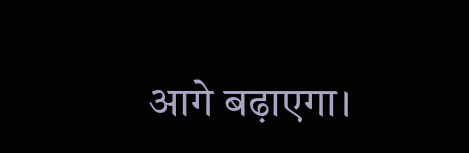आगे बढ़ाएगा।